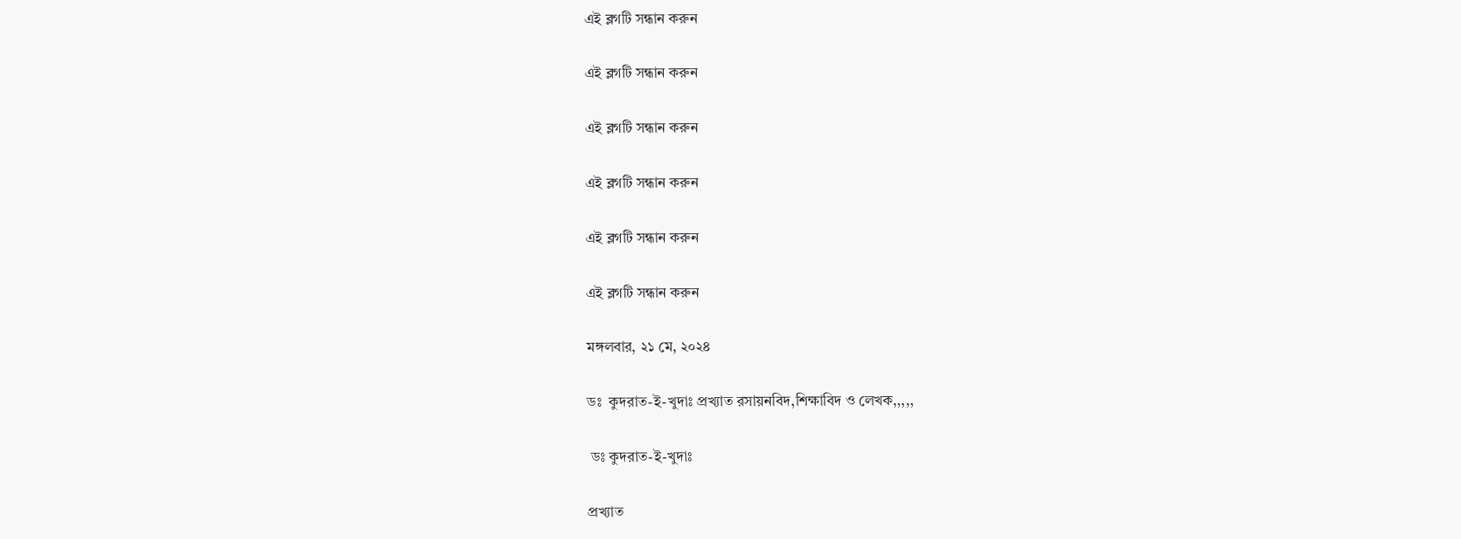এই ব্লগটি সন্ধান করুন

এই ব্লগটি সন্ধান করুন

এই ব্লগটি সন্ধান করুন

এই ব্লগটি সন্ধান করুন

এই ব্লগটি সন্ধান করুন

এই ব্লগটি সন্ধান করুন

মঙ্গলবার, ২১ মে, ২০২৪

ডঃ  কুদরাত-ই-খুদাঃ প্রখ্যাত রসায়নবিদ,শিক্ষাবিদ ও লেখক,,,,,

 ডঃ কুদরাত-ই-খুদাঃ

প্রখ্যাত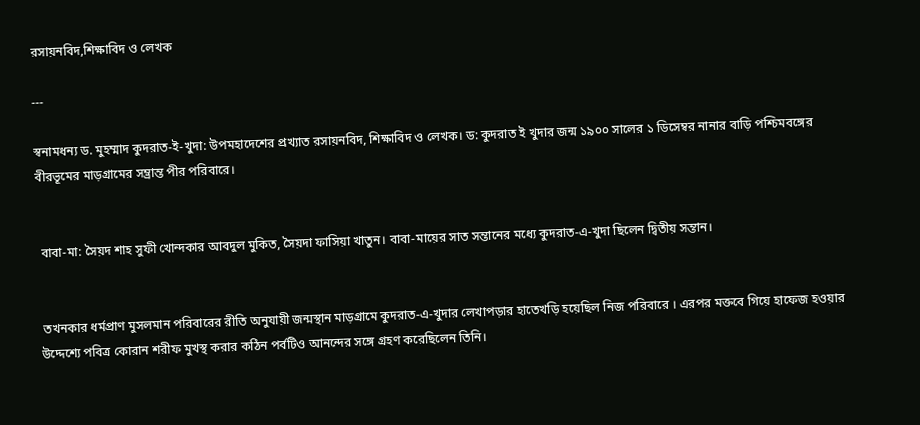রসায়নবিদ,শিক্ষাবিদ ও লেখক

---

স্বনামধন্য ড. মুহম্মাদ কুদরাত-ই-খুদা: উপমহাদেশের প্রখ্যাত রসায়নবিদ, শিক্ষাবিদ ও লেখক। ড: কুদরাত ই খুদার জন্ম ১৯০০ সালের ১ ডিসেম্বর নানার বাড়ি পশ্চিমবঙ্গের বীরভূমের মাড়গ্রামের সম্ভ্রান্ত পীর পরিবারে।


 বাবা-মা: সৈয়দ শাহ সুফী খোন্দকার আবদুল মুকিত, সৈয়দা ফাসিয়া খাতুন। বাবা-মায়ের সাত সন্তানের মধ্যে কুদরাত-এ-খুদা ছিলেন দ্বিতীয় সন্তান।


 তখনকার ধর্মপ্রাণ মুসলমান পরিবারের রীতি অনুযায়ী জন্মস্থান মাড়গ্রামে কুদরাত-এ-খুদার লেখাপড়ার হাতেখড়ি হয়েছিল নিজ পরিবারে । এরপর মক্তবে গিয়ে হাফেজ হওয়ার উদ্দেশ্যে পবিত্র কোরান শরীফ মুখস্থ করার কঠিন পর্বটিও আনন্দের সঙ্গে গ্রহণ করেছিলেন তিনি।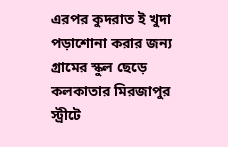এরপর কুদরাত ই খুদা পড়াশোনা করার জন্য গ্রামের স্কুল ছেড়ে কলকাতার মিরজাপুর স্ট্রীটে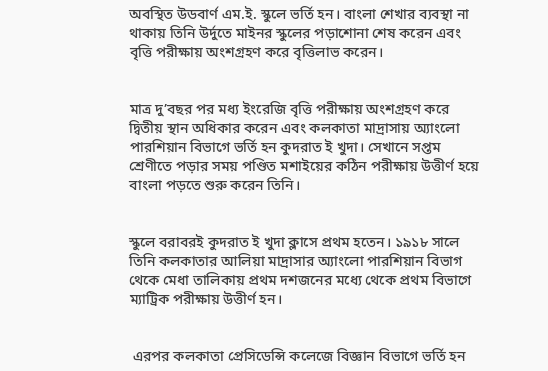অবস্থিত উডবার্ণ এম.ই. স্কুলে ভর্তি হন। বাংলা শেখার ব্যবস্থা না থাকায় তিনি উর্দুতে মাইনর স্কুলের পড়াশোনা শেষ করেন এবং বৃত্তি পরীক্ষায় অংশগ্রহণ করে বৃত্তিলাভ করেন।


মাত্র দু’বছর পর মধ্য ইংরেজি বৃত্তি পরীক্ষায় অংশগ্রহণ করে দ্বিতীয় স্থান অধিকার করেন এবং কলকাতা মাদ্রাসায় অ্যাংলো পারশিয়ান বিভাগে ভর্তি হন কুদরাত ই খুদা। সেখানে সপ্তম শ্রেণীতে পড়ার সময় পণ্ডিত মশাইয়ের কঠিন পরীক্ষায় উত্তীর্ণ হয়ে বাংলা পড়তে শুরু করেন তিনি।


স্কুলে বরাবরই কুদরাত ই খুদা ক্লাসে প্রথম হতেন। ১৯১৮ সালে তিনি কলকাতার আলিয়া মাদ্রাসার অ্যাংলো পারশিয়ান বিভাগ থেকে মেধা তালিকায় প্রথম দশজনের মধ্যে থেকে প্রথম বিভাগে ম্যাট্রিক পরীক্ষায় উত্তীর্ণ হন।


 এরপর কলকাতা প্রেসিডেন্সি কলেজে বিজ্ঞান বিভাগে ভর্তি হন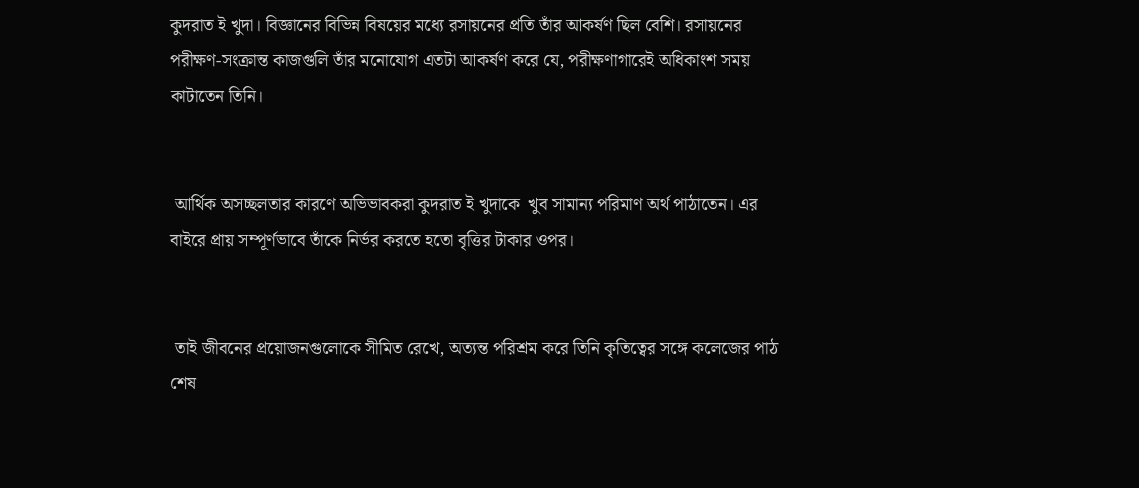কুদরাত ই খুদা। বিজ্ঞানের বিভিন্ন বিষয়ের মধ্যে রসায়নের প্রতি তাঁর আকর্ষণ ছিল বেশি। রসায়নের পরীক্ষণ-সংক্রান্ত কাজগুলি তাঁর মনোযোগ এতটা আকর্ষণ করে যে, পরীক্ষণাগারেই অধিকাংশ সময় কাটাতেন তিনি।


 আর্থিক অসচ্ছলতার কারণে অভিভাবকরা কুদরাত ই খুদাকে  খুব সামান্য পরিমাণ অর্থ পাঠাতেন। এর বাইরে প্রায় সম্পূর্ণভাবে তাঁকে নির্ভর করতে হতো বৃত্তির টাকার ওপর।


 তাই জীবনের প্রয়োজনগুলোকে সীমিত রেখে, অত্যন্ত পরিশ্রম করে তিনি কৃতিত্বের সঙ্গে কলেজের পাঠ শেষ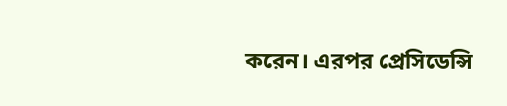করেন। এরপর প্রেসিডেন্সি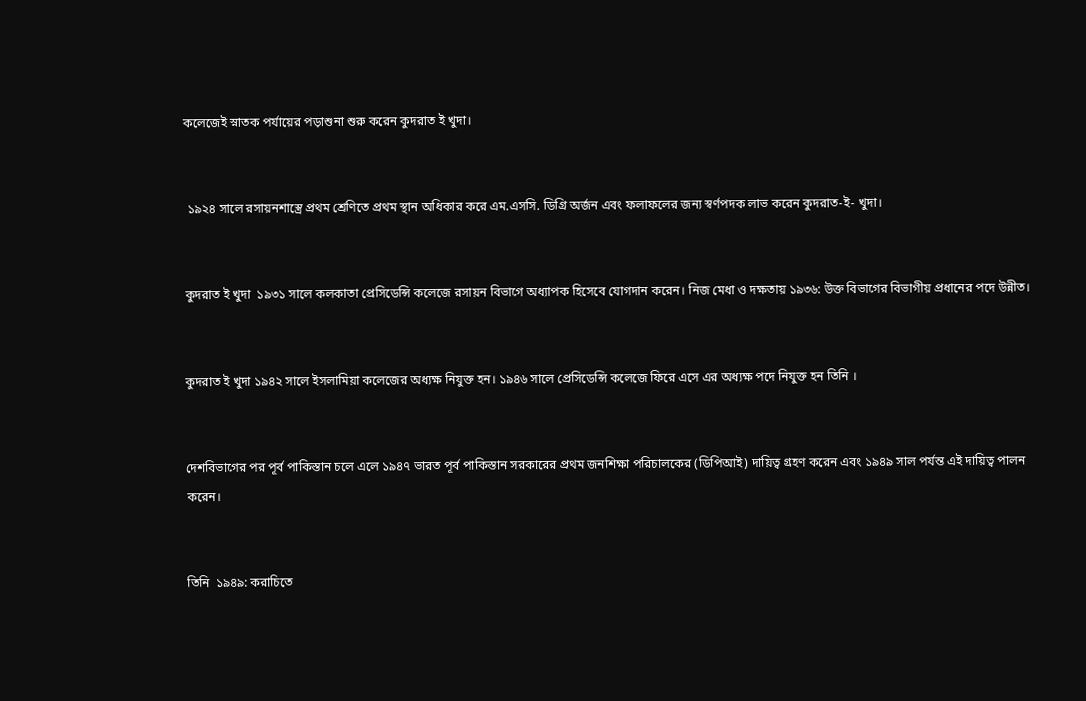কলেজেই স্নাতক পর্যায়ের পড়াশুনা শুরু করেন কুদরাত ই খুদা।


 ১৯২৪ সালে রসায়নশাস্ত্রে প্রথম শ্রেণিতে প্রথম স্থান অধিকার করে এম.এসসি. ডিগ্রি অর্জন এবং ফলাফলের জন্য স্বর্ণপদক লাভ করেন কুদরাত-ই- খুদা।


কুদরাত ই খুদা  ১৯৩১ সালে কলকাতা প্রেসিডেন্সি কলেজে রসায়ন বিভাগে অধ্যাপক হিসেবে যোগদান করেন। নিজ মেধা ও দক্ষতায় ১৯৩৬: উক্ত বিভাগের বিভাগীয় প্রধানের পদে উন্নীত।


কুদরাত ই খুদা ১৯৪২ সালে ইসলামিয়া কলেজের অধ্যক্ষ নিযুক্ত হন। ১৯৪৬ সালে প্রেসিডেন্সি কলেজে ফিরে এসে এর অধ্যক্ষ পদে নিযুক্ত হন তিনি ।


দেশবিভাগের পর পূর্ব পাকিস্তান চলে এলে ১৯৪৭ ভারত পূর্ব পাকিস্তান সরকারের প্রথম জনশিক্ষা পরিচালকের (ডিপিআই) দায়িত্ব গ্রহণ করেন এবং ১৯৪৯ সাল পর্যন্ত এই দায়িত্ব পালন করেন।


তিনি  ১৯৪৯: করাচিতে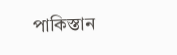পাকিস্তান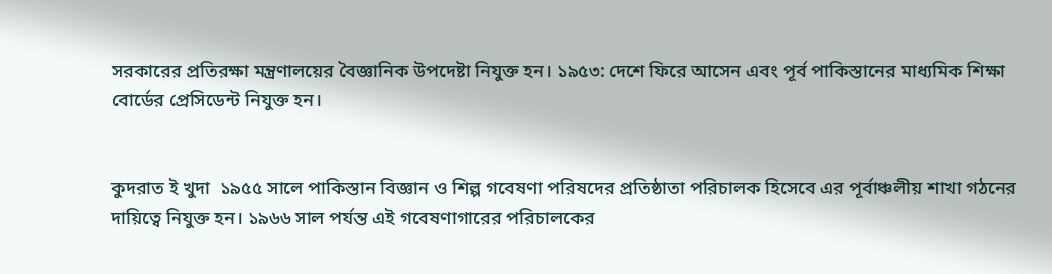সরকারের প্রতিরক্ষা মন্ত্রণালয়ের বৈজ্ঞানিক উপদেষ্টা নিযুক্ত হন। ১৯৫৩: দেশে ফিরে আসেন এবং পূর্ব পাকিস্তানের মাধ্যমিক শিক্ষা বোর্ডের প্রেসিডেন্ট নিযুক্ত হন।


কুদরাত ই খুদা  ১৯৫৫ সালে পাকিস্তান বিজ্ঞান ও শিল্প গবেষণা পরিষদের প্রতিষ্ঠাতা পরিচালক হিসেবে এর পূর্বাঞ্চলীয় শাখা গঠনের দায়িত্বে নিযুক্ত হন। ১৯৬৬ সাল পর্যন্ত এই গবেষণাগারের পরিচালকের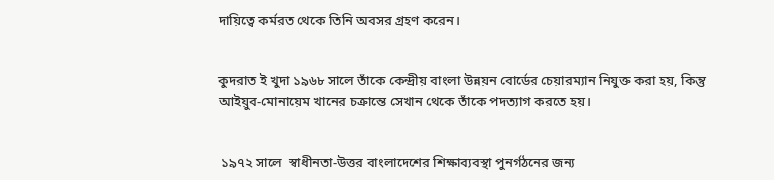দায়িত্বে কর্মরত থেকে তিনি অবসর গ্রহণ করেন।


কুদরাত ই খুদা ১৯৬৮ সালে তাঁকে কেন্দ্রীয় বাংলা উন্নয়ন বোর্ডের চেয়ারম্যান নিযুক্ত করা হয়, কিন্তু আইয়ুব-মোনায়েম খানের চক্রান্তে সেখান থেকে তাঁকে পদত্যাগ করতে হয়।


 ১৯৭২ সালে  স্বাধীনতা-উত্তর বাংলাদেশের শিক্ষাব্যবস্থা পুনর্গঠনের জন্য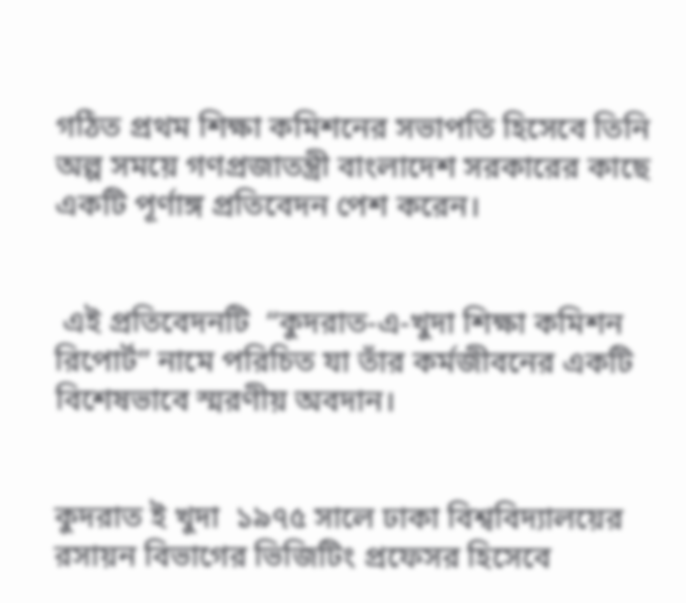গঠিত প্রথম শিক্ষা কমিশনের সভাপতি হিসেবে তিনি অল্প সময়ে গণপ্রজাতন্ত্রী বাংলাদেশ সরকারের কাছে একটি পূর্ণাঙ্গ প্রতিবেদন পেশ করেন।


 এই প্রতিবেদনটি  “কুদরাত-এ-খুদা শিক্ষা কমিশন রিপোর্ট” নামে পরিচিত যা তাঁর কর্মজীবনের একটি বিশেষভাবে স্মরণীয় অবদান।


কুদরাত ই খুদা  ১৯৭৫ সালে ঢাকা বিশ্ববিদ্যালয়ের রসায়ন বিভাগের ভিজিটিং প্রফেসর হিসেবে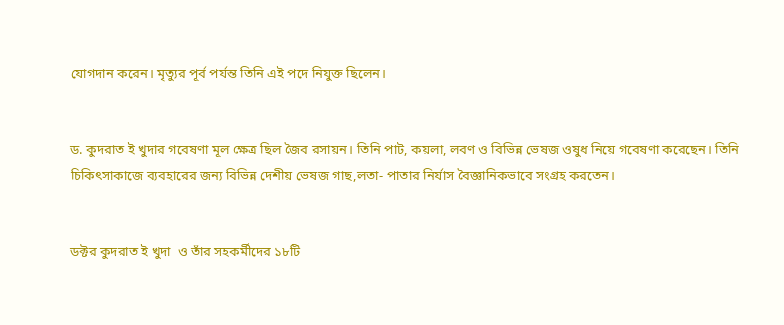যোগদান করেন। মৃত্যুর পূর্ব পর্যন্ত তিনি এই পদে নিযুক্ত ছিলেন।


ড. কুদরাত ই খুদার গবেষণা মূল ক্ষেত্র ছিল জৈব রসায়ন। তিনি পাট, কয়লা, লবণ ও বিভিন্ন ভেষজ ওষুধ নিয়ে গবেষণা করেছেন। তিনি চিকিৎসাকাজে ব্যবহারের জন্য বিভিন্ন দেশীয় ভেষজ গাছ,লতা- পাতার নির্যাস বৈজ্ঞানিকভাবে সংগ্রহ করতেন।


ডক্টর কুদরাত ই খুদা  ও তাঁর সহকর্মীদের ১৮টি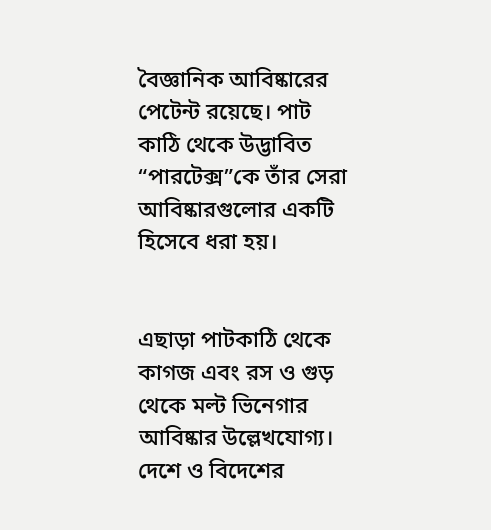বৈজ্ঞানিক আবিষ্কারের পেটেন্ট রয়েছে। পাট কাঠি থেকে উদ্ভাবিত “পারটেক্স”কে তাঁর সেরা আবিষ্কারগুলোর একটি হিসেবে ধরা হয়।


এছাড়া পাটকাঠি থেকে কাগজ এবং রস ও গুড় থেকে মল্ট ভিনেগার আবিষ্কার উল্লেখযোগ্য। দেশে ও বিদেশের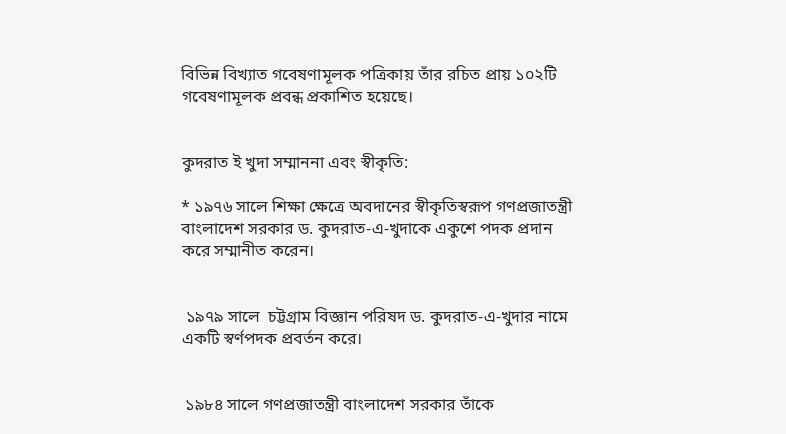বিভিন্ন বিখ্যাত গবেষণামূলক পত্রিকায় তাঁর রচিত প্রায় ১০২টি গবেষণামূলক প্রবন্ধ প্রকাশিত হয়েছে।


কুদরাত ই খুদা সম্মাননা এবং স্বীকৃতি:

* ১৯৭৬ সালে শিক্ষা ক্ষেত্রে অবদানের স্বীকৃতিস্বরূপ গণপ্রজাতন্ত্রী বাংলাদেশ সরকার ড. কুদরাত-এ-খুদাকে একুশে পদক প্রদান করে সম্মানীত করেন।


 ১৯৭৯ সালে  চট্টগ্রাম বিজ্ঞান পরিষদ ড. কুদরাত-এ-খুদার নামে একটি স্বর্ণপদক প্রবর্তন করে।


 ১৯৮৪ সালে গণপ্রজাতন্ত্রী বাংলাদেশ সরকার তাঁকে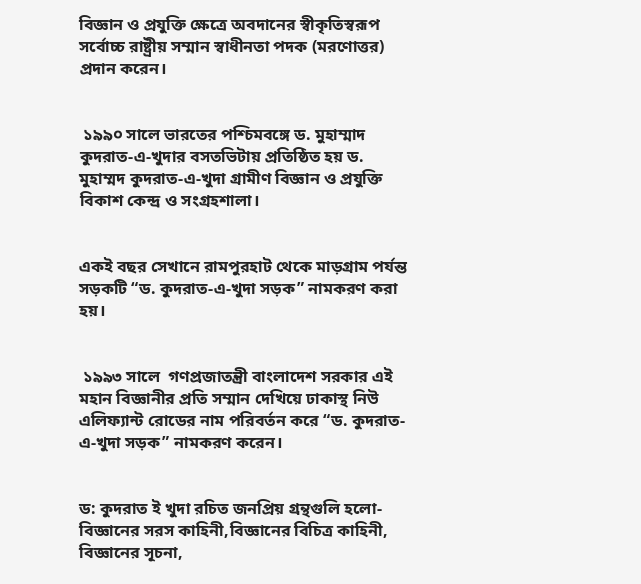বিজ্ঞান ও প্রযুক্তি ক্ষেত্রে অবদানের স্বীকৃতিস্বরূপ সর্বোচ্চ রাষ্ট্রীয় সম্মান স্বাধীনতা পদক (মরণোত্তর) প্রদান করেন।


 ১৯৯০ সালে ভারতের পশ্চিমবঙ্গে ড. মুহাম্মাদ কুদরাত-এ-খুদার বসতভিটায় প্রতিষ্ঠিত হয় ড. মুহাম্মদ কুদরাত-এ-খুদা গ্রামীণ বিজ্ঞান ও প্রযুক্তি বিকাশ কেন্দ্র ও সংগ্রহশালা।


একই বছর সেখানে রামপুরহাট থেকে মাড়গ্রাম পর্যন্ত সড়কটি “ড. কুদরাত-এ-খুদা সড়ক” নামকরণ করা হয়।


 ১৯৯৩ সালে  গণপ্রজাতন্ত্রী বাংলাদেশ সরকার এই মহান বিজ্ঞানীর প্রতি সম্মান দেখিয়ে ঢাকাস্থ নিউ এলিফ্যান্ট রোডের নাম পরিবর্তন করে “ড. কুদরাত-এ-খুদা সড়ক” নামকরণ করেন।


ড: কুদরাত ই খুদা রচিত জনপ্রিয় গ্রন্থগুলি হলো- বিজ্ঞানের সরস কাহিনী,বিজ্ঞানের বিচিত্র কাহিনী, বিজ্ঞানের সূচনা,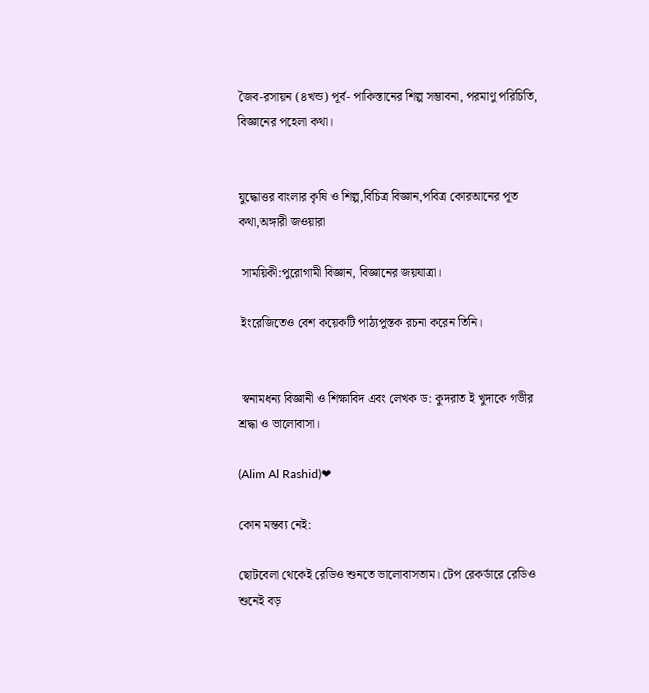জৈব-রসায়ন (৪খন্ড) পূর্ব- পাকিস্তানের শিল্প সম্ভাবনা, পরমাণু পরিচিতি, বিজ্ঞানের পহেলা কথা।


যুদ্ধোত্তর বাংলার কৃষি ও শিল্প,বিচিত্র বিজ্ঞান,পবিত্র কোরআনের পূত কথা,অঙ্গারী জওয়ারা

 সাময়িকী:পুরোগামী বিজ্ঞান, বিজ্ঞানের জয়যাত্রা।

 ইংরেজিতেও বেশ কয়েকটি পাঠ্যপুস্তক রচনা করেন তিনি।


 স্বনামধন্য বিজ্ঞানী ও শিক্ষাবিদ এবং লেখক ড: কুদরাত ই খুদাকে গভীর শ্রদ্ধা ও ভালোবাসা।

(Alim Al Rashid)❤

কোন মন্তব্য নেই:

ছোটবেলা থেকেই রেডিও শুনতে ভালোবাসতাম। টেপ রেকর্ডারে রেডিও শুনেই বড়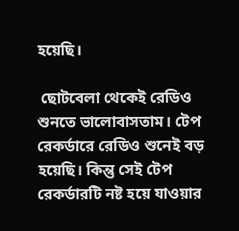হয়েছি।

 ছোটবেলা থেকেই রেডিও শুনতে ভালোবাসতাম। টেপ রেকর্ডারে রেডিও শুনেই বড় হয়েছি। কিন্তু সেই টেপ রেকর্ডারটি নষ্ট হয়ে যাওয়ার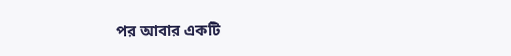পর আবার একটি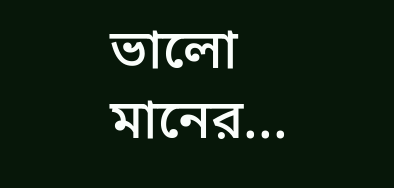ভালো মানের...